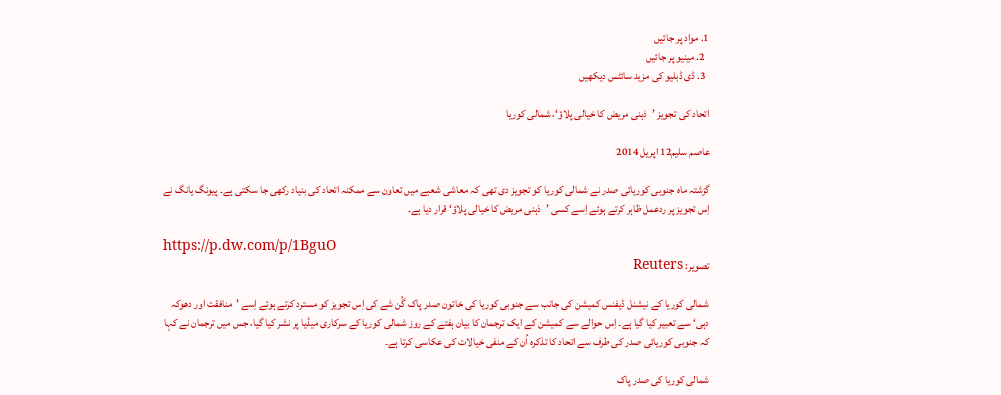1. مواد پر جائیں
  2. مینیو پر جائیں
  3. ڈی ڈبلیو کی مزید سائٹس دیکھیں

اتحاد کی تجويز ’ذہنی مريض کا خیالی پلاؤ‘، شمالی کوريا

عاصم سليم12 اپریل 2014

گزشتہ ماہ جنوبی کوريائی صدر نے شمالی کوريا کو تجويز دی تھی کہ معاشی شعبے ميں تعاون سے ممکنہ اتحاد کی بنياد رکھی جا سکتی ہے۔ پيونگ يانگ نے اِس تجويز پر ردعمل ظاہر کرتے ہوئے اِسے کسی ’ذہنی مريض کا خیالی پلاؤ‘ قرار ديا ہے۔

https://p.dw.com/p/1BguO
تصویر: Reuters

شمالی کوريا کے نيشنل ڈيفنس کميشن کی جانب سے جنوبی کوريا کی خاتون صدر پاک گُن شے کی اِس تجويز کو مسترد کرتے ہوئے اِسے ’منافقت اور دھوکہ دہی‘ سے تعبير کيا گيا ہے۔ اِس حوالے سے کميشن کے ايک ترجمان کا بيان ہفتے کے روز شمالی کوريا کے سرکاری ميڈيا پر نشر کيا گيا، جس ميں ترجمان نے کہا کہ جنوبی کوريائی صدر کی طرف سے اتحاد کا تذکرہ اُن کے منفی خيالات کی عکاسی کرتا ہے۔

شمالی کوريا کی صدر پاک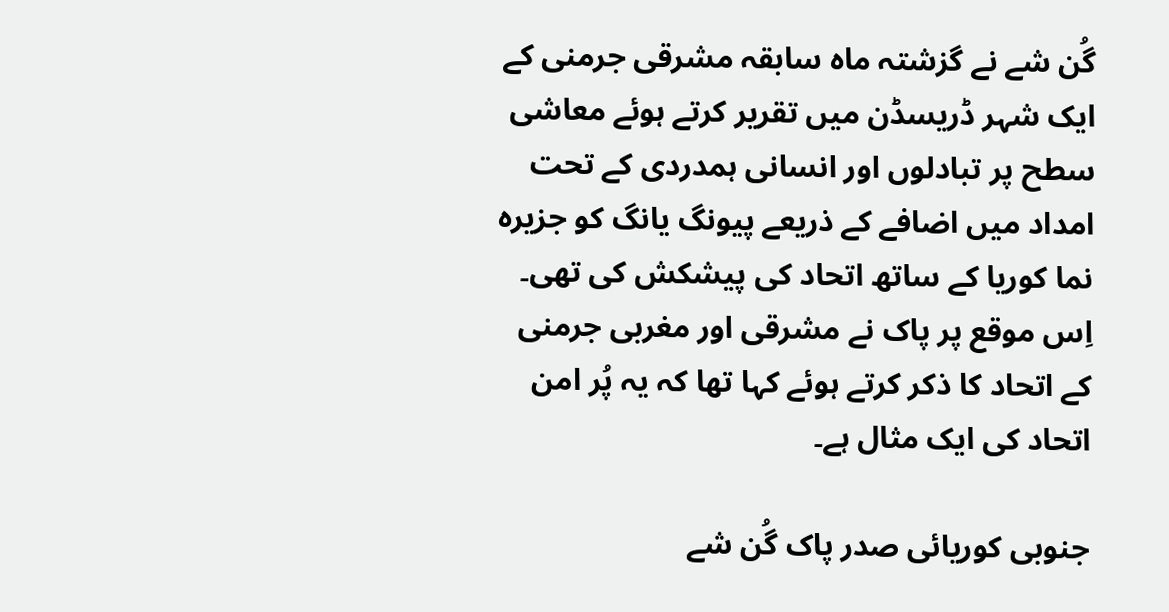گُن شے نے گزشتہ ماہ سابقہ مشرقی جرمنی کے ايک شہر ڈريسڈن ميں تقرير کرتے ہوئے معاشی سطح پر تبادلوں اور انسانی ہمدردی کے تحت امداد ميں اضافے کے ذريعے پيونگ يانگ کو جزيرہ نما کوريا کے ساتھ اتحاد کی پيشکش کی تھی۔ اِس موقع پر پاک نے مشرقی اور مغربی جرمنی کے اتحاد کا ذکر کرتے ہوئے کہا تھا کہ يہ پُر امن اتحاد کی ايک مثال ہے۔

جنوبی کوريائی صدر پاک گُن شے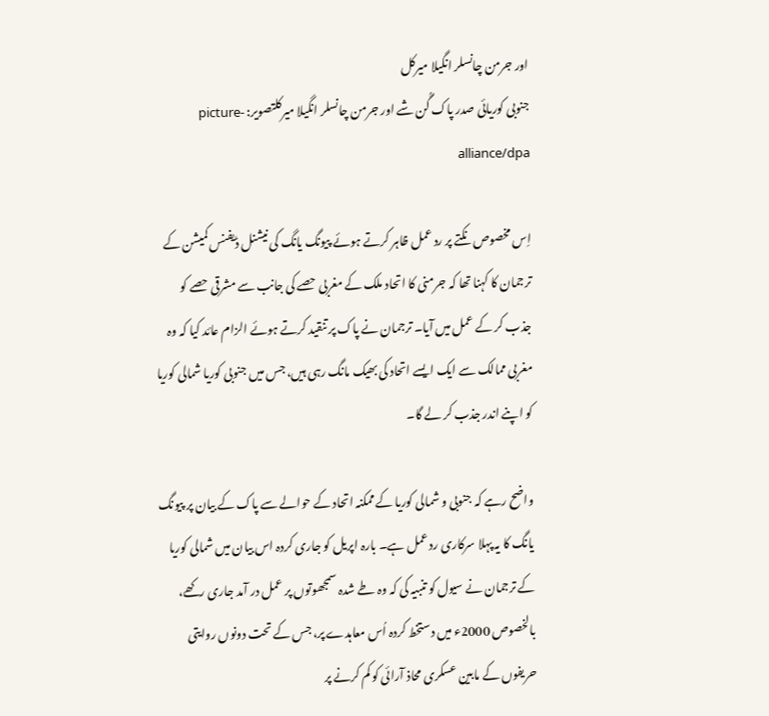اور جرمن چانسلر انگيلا ميرکل
جنوبی کوريائی صدر پاک گُن شے اور جرمن چانسلر انگيلا ميرکلتصویر: picture-alliance/dpa

اِس مخصوص نکتے پر رد عمل ظاہر کرتے ہوئے پيونگ يانگ کی نيشنل ڈيفنس کميشن کے ترجمان کا کہنا تھا کہ جرمنی کا اتحاد ملک کے مغربی حصے کی جانب سے مشرقی حصے کو جذب کر کے عمل ميں آيا۔ ترجمان نے پاک پر تنقيد کرتے ہوئے الزام عائد کيا کہ وہ مغربی ممالک سے ايک ايسے اتحاد کی بھيک مانگ رہی ہيں، جس میں جنوبی کوريا شمالی کوريا کو اپنے اندر جذب کر لے گا۔

واضح رہے کہ جنوبی و شمالی کوريا کے ممکنہ اتحاد کے حوالے سے پاک کے بيان پر پيونگ يانگ کا يہ پہلا سرکاری رد عمل ہے۔ بارہ اپريل کو جاری کردہ اس بيان ميں شمالی کوريا کے ترجمان نے سيول کو تنبيہ کی کہ وہ طے شدہ سمجھوتوں پر عمل در آمد جاری رکھے، بالخصوص 2000ء ميں دستخط کردہ اُس معاہدے پر، جس کے تحت دونوں روايتی حريفوں کے مابين عسکری محاذ آرائی کو کم کرنے پر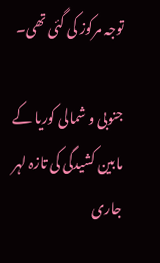توجہ مرکوز کی گئی تھی۔

جنوبی و شمالی کوريا کے مابين کشيدگی کی تازہ لہر جاری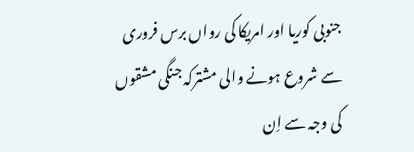جنوبی کوريا اور امريکا کی رواں برس فروری سے شروع ہونے والی مشترکہ جنگی مشقوں کی وجہ سے اِن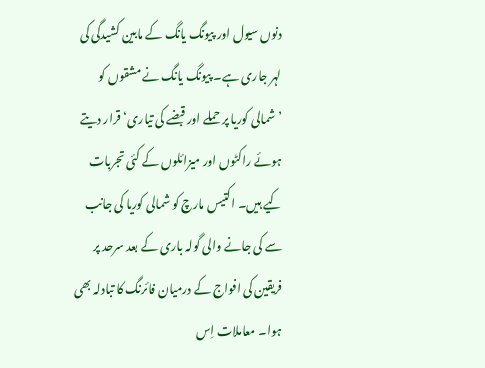دنوں سيول اور پيونگ يانگ کے مابين کشيدگی کی لہر جاری ہے۔ پيونگ يانگ نے مشقوں کو ’شمالی کوريا پر حملے اور قبضے کی تياری‘ قرار ديتے ہوئے راکٹوں اور ميزائلوں کے کئی تجربات کيے ہیں۔ اکتيس مارچ کو شمالی کوريا کی جانب سے کی جانے والی گولہ باری کے بعد سرحد پر فريقين کی افواج کے درميان فائرنگ کا تبادلہ بھی ہوا۔ معاملات اِس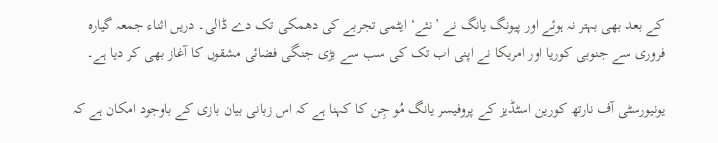کے بعد بھی بہتر نہ ہوئے اور پيونگ يانگ نے ’نئے‘ ايٹمی تجربے کی دھمکی تک دے ڈالی۔ دريں اثناء جمعہ گيارہ فروری سے جنوبی کوريا اور امريکا نے اپنی اب تک کی سب سے بڑی جنگی فضائی مشقوں کا آغاز بھی کر ديا ہے۔

يونيورسٹی آف نارتھ کورين اسٹڈيز کے پروفيسر يانگ مُو جِن کا کہنا ہے کہ اس زبانی بیان بازی کے باوجود امکان ہے کہ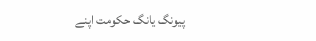پيونگ يانگ حکومت اپنے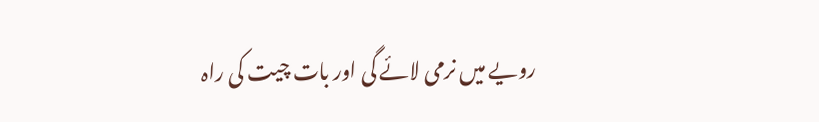رويے ميں نرمی لائے گی اور بات چیت کی راہ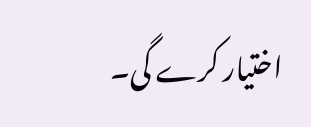اختیار کرے گی۔